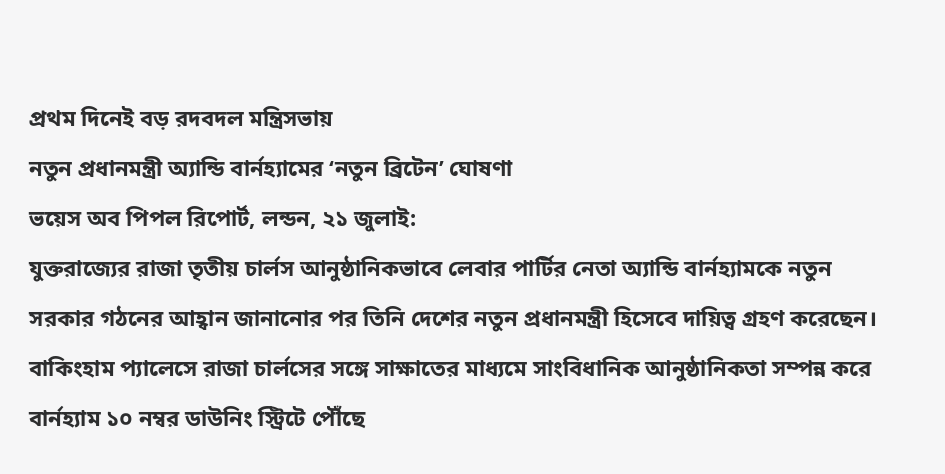প্রথম দিনেই বড় রদবদল মন্ত্রিসভায়
নতুন প্রধানমন্ত্রী অ্যান্ডি বার্নহ্যামের ‘নতুন ব্রিটেন’ ঘোষণা
ভয়েস অব পিপল রিপোর্ট, লন্ডন, ২১ জুলাই:
যুক্তরাজ্যের রাজা তৃতীয় চার্লস আনুষ্ঠানিকভাবে লেবার পার্টির নেতা অ্যান্ডি বার্নহ্যামকে নতুন সরকার গঠনের আহ্বান জানানোর পর তিনি দেশের নতুন প্রধানমন্ত্রী হিসেবে দায়িত্ব গ্রহণ করেছেন। বাকিংহাম প্যালেসে রাজা চার্লসের সঙ্গে সাক্ষাতের মাধ্যমে সাংবিধানিক আনুষ্ঠানিকতা সম্পন্ন করে বার্নহ্যাম ১০ নম্বর ডাউনিং স্ট্রিটে পৌঁছে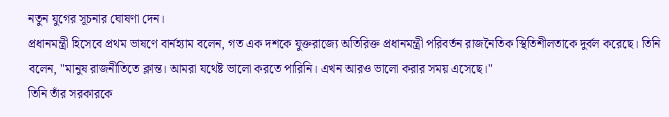নতুন যুগের সূচনার ঘোষণা দেন।
প্রধানমন্ত্রী হিসেবে প্রথম ভাষণে বার্নহ্যাম বলেন, গত এক দশকে যুক্তরাজ্যে অতিরিক্ত প্রধানমন্ত্রী পরিবর্তন রাজনৈতিক স্থিতিশীলতাকে দুর্বল করেছে। তিনি বলেন, "মানুষ রাজনীতিতে ক্লান্ত। আমরা যথেষ্ট ভালো করতে পারিনি। এখন আরও ভালো করার সময় এসেছে।"
তিনি তাঁর সরকারকে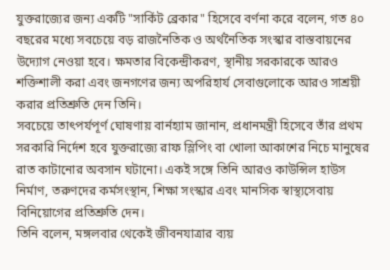যুক্তরাজ্যের জন্য একটি "সার্কিট ব্রেকার" হিসেবে বর্ণনা করে বলেন, গত ৪০ বছরের মধ্যে সবচেয়ে বড় রাজনৈতিক ও অর্থনৈতিক সংস্কার বাস্তবায়নের উদ্যোগ নেওয়া হবে। ক্ষমতার বিকেন্দ্রীকরণ, স্থানীয় সরকারকে আরও শক্তিশালী করা এবং জনগণের জন্য অপরিহার্য সেবাগুলোকে আরও সাশ্রয়ী করার প্রতিশ্রুতি দেন তিনি।
সবচেয়ে তাৎপর্যপূর্ণ ঘোষণায় বার্নহ্যাম জানান, প্রধানমন্ত্রী হিসেবে তাঁর প্রথম সরকারি নির্দেশ হবে যুক্তরাজ্যে রাফ স্লিপিং বা খোলা আকাশের নিচে মানুষের রাত কাটানোর অবসান ঘটানো। একই সঙ্গে তিনি আরও কাউন্সিল হাউস নির্মাণ, তরুণদের কর্মসংস্থান, শিক্ষা সংস্কার এবং মানসিক স্বাস্থ্যসেবায় বিনিয়োগের প্রতিশ্রুতি দেন।
তিনি বলেন, মঙ্গলবার থেকেই জীবনযাত্রার ব্যয়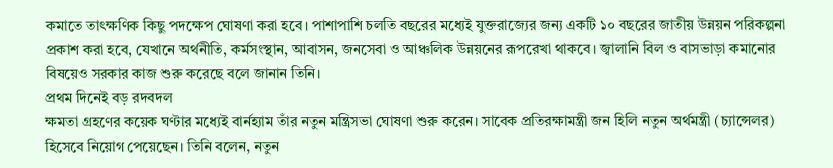কমাতে তাৎক্ষণিক কিছু পদক্ষেপ ঘোষণা করা হবে। পাশাপাশি চলতি বছরের মধ্যেই যুক্তরাজ্যের জন্য একটি ১০ বছরের জাতীয় উন্নয়ন পরিকল্পনা প্রকাশ করা হবে, যেখানে অর্থনীতি, কর্মসংস্থান, আবাসন, জনসেবা ও আঞ্চলিক উন্নয়নের রূপরেখা থাকবে। জ্বালানি বিল ও বাসভাড়া কমানোর বিষয়েও সরকার কাজ শুরু করেছে বলে জানান তিনি।
প্রথম দিনেই বড় রদবদল
ক্ষমতা গ্রহণের কয়েক ঘণ্টার মধ্যেই বার্নহ্যাম তাঁর নতুন মন্ত্রিসভা ঘোষণা শুরু করেন। সাবেক প্রতিরক্ষামন্ত্রী জন হিলি নতুন অর্থমন্ত্রী (চ্যান্সেলর) হিসেবে নিয়োগ পেয়েছেন। তিনি বলেন, নতুন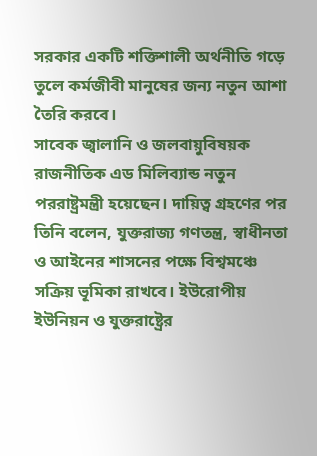সরকার একটি শক্তিশালী অর্থনীতি গড়ে তুলে কর্মজীবী মানুষের জন্য নতুন আশা তৈরি করবে।
সাবেক জ্বালানি ও জলবায়ুবিষয়ক রাজনীতিক এড মিলিব্যান্ড নতুন পররাষ্ট্রমন্ত্রী হয়েছেন। দায়িত্ব গ্রহণের পর তিনি বলেন, যুক্তরাজ্য গণতন্ত্র, স্বাধীনতা ও আইনের শাসনের পক্ষে বিশ্বমঞ্চে সক্রিয় ভূমিকা রাখবে। ইউরোপীয় ইউনিয়ন ও যুক্তরাষ্ট্রের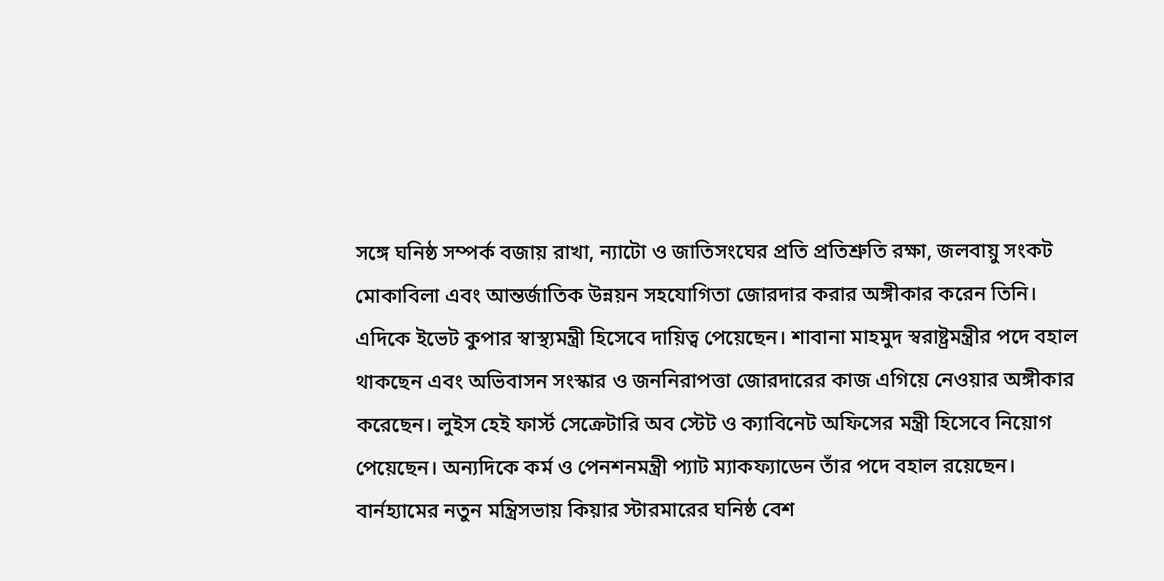সঙ্গে ঘনিষ্ঠ সম্পর্ক বজায় রাখা, ন্যাটো ও জাতিসংঘের প্রতি প্রতিশ্রুতি রক্ষা, জলবায়ু সংকট মোকাবিলা এবং আন্তর্জাতিক উন্নয়ন সহযোগিতা জোরদার করার অঙ্গীকার করেন তিনি।
এদিকে ইভেট কুপার স্বাস্থ্যমন্ত্রী হিসেবে দায়িত্ব পেয়েছেন। শাবানা মাহমুদ স্বরাষ্ট্রমন্ত্রীর পদে বহাল থাকছেন এবং অভিবাসন সংস্কার ও জননিরাপত্তা জোরদারের কাজ এগিয়ে নেওয়ার অঙ্গীকার করেছেন। লুইস হেই ফার্স্ট সেক্রেটারি অব স্টেট ও ক্যাবিনেট অফিসের মন্ত্রী হিসেবে নিয়োগ পেয়েছেন। অন্যদিকে কর্ম ও পেনশনমন্ত্রী প্যাট ম্যাকফ্যাডেন তাঁর পদে বহাল রয়েছেন।
বার্নহ্যামের নতুন মন্ত্রিসভায় কিয়ার স্টারমারের ঘনিষ্ঠ বেশ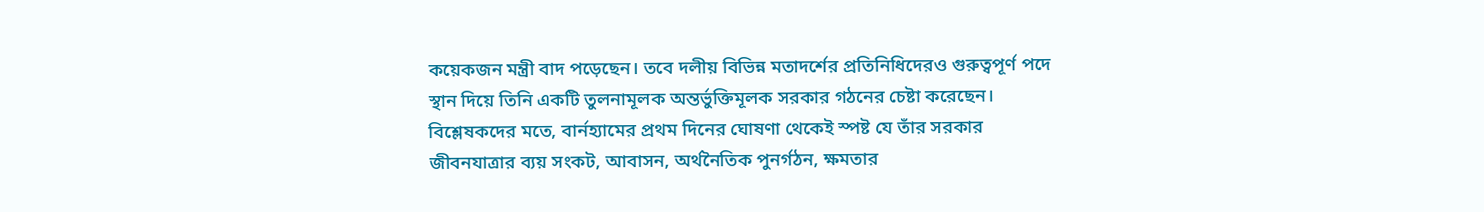কয়েকজন মন্ত্রী বাদ পড়েছেন। তবে দলীয় বিভিন্ন মতাদর্শের প্রতিনিধিদেরও গুরুত্বপূর্ণ পদে স্থান দিয়ে তিনি একটি তুলনামূলক অন্তর্ভুক্তিমূলক সরকার গঠনের চেষ্টা করেছেন।
বিশ্লেষকদের মতে, বার্নহ্যামের প্রথম দিনের ঘোষণা থেকেই স্পষ্ট যে তাঁর সরকার জীবনযাত্রার ব্যয় সংকট, আবাসন, অর্থনৈতিক পুনর্গঠন, ক্ষমতার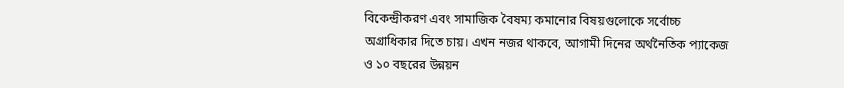বিকেন্দ্রীকরণ এবং সামাজিক বৈষম্য কমানোর বিষয়গুলোকে সর্বোচ্চ অগ্রাধিকার দিতে চায়। এখন নজর থাকবে, আগামী দিনের অর্থনৈতিক প্যাকেজ ও ১০ বছরের উন্নয়ন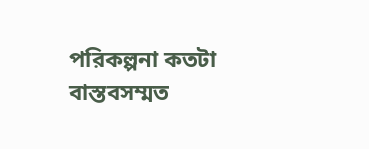পরিকল্পনা কতটা বাস্তবসম্মত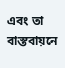এবং তা বাস্তবায়নে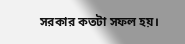সরকার কতটা সফল হয়।